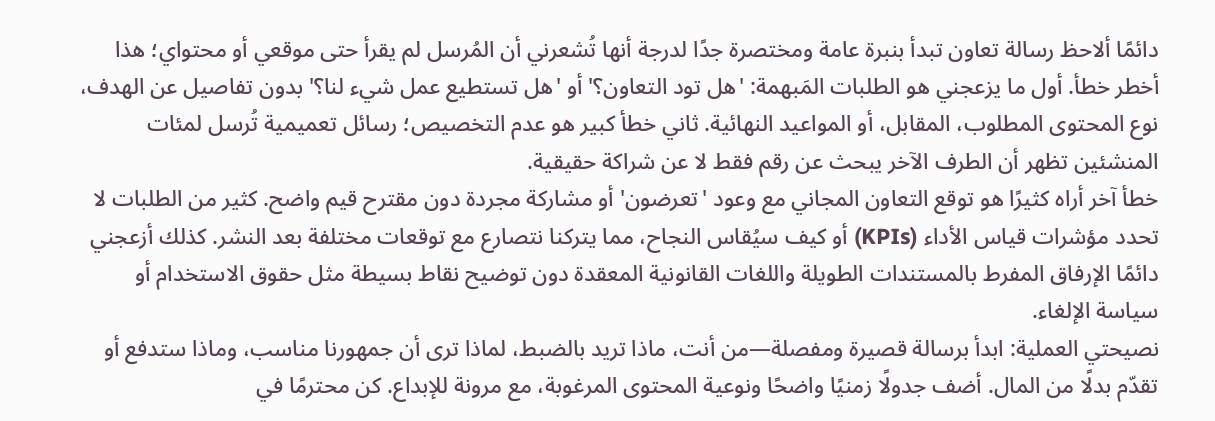دائمًا ألاحظ رسالة تعاون تبدأ بنبرة عامة ومختصرة جدًا لدرجة أنها تُشعرني أن المُرسل لم يقرأ حتى موقعي أو محتواي؛ هذا أخطر خطأ. أول ما يزعجني هو الطلبات المَبهمة: 'هل تود التعاون؟' أو 'هل تستطيع عمل شيء لنا؟' بدون تفاصيل عن الهدف، نوع المحتوى المطلوب، المقابل، أو المواعيد النهائية. ثاني خطأ كبير هو عدم التخصيص؛ رسائل تعميمية تُرسل لمئات المنشئين تظهر أن الطرف الآخر يبحث عن رقم فقط لا عن شراكة حقيقية.
خطأ آخر أراه كثيرًا هو توقع التعاون المجاني مع وعود 'تعرضون' أو مشاركة مجردة دون مقترح قيم واضح. كثير من الطلبات لا تحدد مؤشرات قياس الأداء (KPIs) أو كيف سيُقاس النجاح، مما يتركنا نتصارع مع توقعات مختلفة بعد النشر. كذلك أزعجني دائمًا الإرفاق المفرط بالمستندات الطويلة واللغات القانونية المعقدة دون توضيح نقاط بسيطة مثل حقوق الاستخدام أو سياسة الإلغاء.
نصيحتي العملية: ابدأ برسالة قصيرة ومفصلة—من أنت، ماذا تريد بالضبط، لماذا ترى أن جمهورنا مناسب، وماذا ستدفع أو تقدّم بدلًا من المال. أضف جدولًا زمنيًا واضحًا ونوعية المحتوى المرغوبة، مع مرونة للإبداع. كن محترمًا في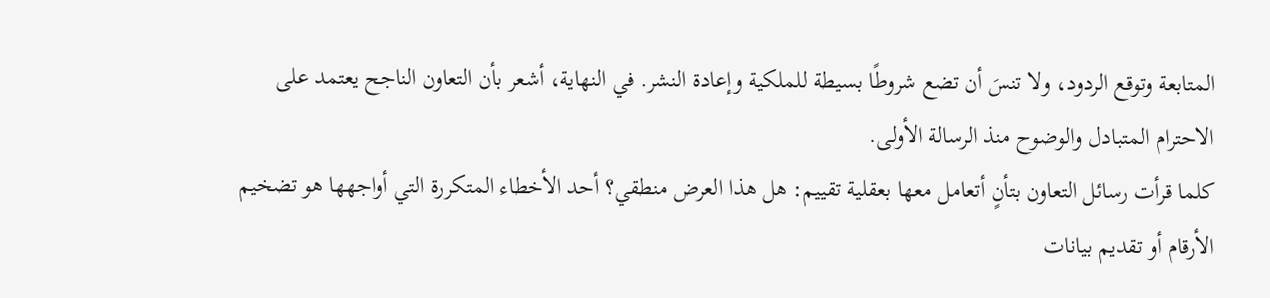المتابعة وتوقع الردود، ولا تنسَ أن تضع شروطًا بسيطة للملكية وإعادة النشر. في النهاية، أشعر بأن التعاون الناجح يعتمد على الاحترام المتبادل والوضوح منذ الرسالة الأولى.
كلما قرأت رسائل التعاون بتأنٍ أتعامل معها بعقلية تقييم: هل هذا العرض منطقي؟ أحد الأخطاء المتكررة التي أواجهها هو تضخيم الأرقام أو تقديم بيانات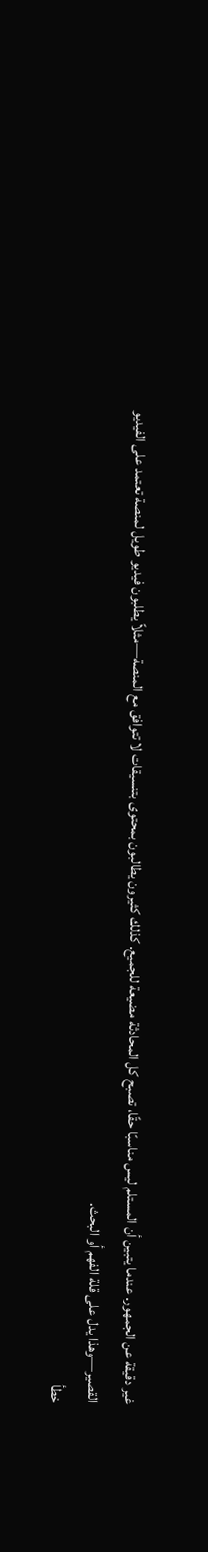غير دقيقة عن الجمهور. عندما يتبين أن المستلم ليس مناسبًا حقًا، تصبح كل المحادثة مضيعة للجميع. كذلك كثيرون يطالبون بمحتوى بتنسيقات لا تتوافق مع المنصة—مثلاً يطلبون فيديو طويل لمنصة تعتمد على الفيديو القصير—وهذا يدل على قلة الفهم أو البحث.
خطأ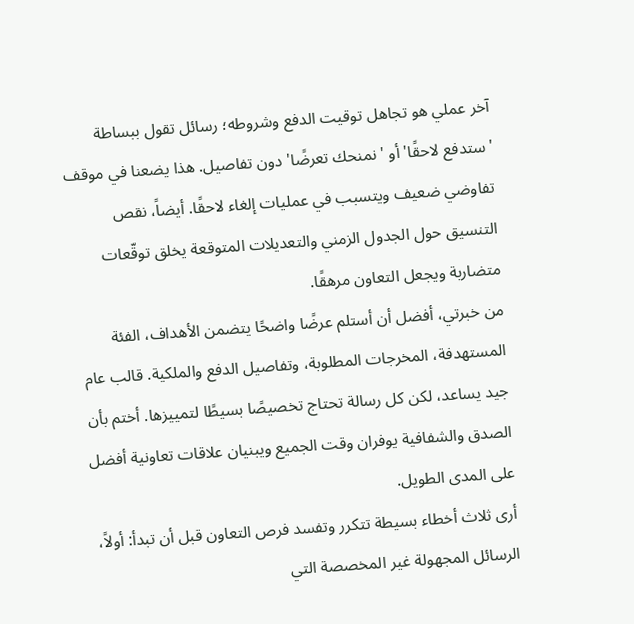آخر عملي هو تجاهل توقيت الدفع وشروطه؛ رسائل تقول ببساطة 'ستدفع لاحقًا' أو 'نمنحك تعرضًا' دون تفاصيل. هذا يضعنا في موقف تفاوضي ضعيف ويتسبب في عمليات إلغاء لاحقًا. أيضاً، نقص التنسيق حول الجدول الزمني والتعديلات المتوقعة يخلق توقّعات متضاربة ويجعل التعاون مرهقًا.
من خبرتي، أفضل أن أستلم عرضًا واضحًا يتضمن الأهداف، الفئة المستهدفة، المخرجات المطلوبة، وتفاصيل الدفع والملكية. قالب عام جيد يساعد، لكن كل رسالة تحتاج تخصيصًا بسيطًا لتمييزها. أختم بأن الصدق والشفافية يوفران وقت الجميع ويبنيان علاقات تعاونية أفضل على المدى الطويل.
أرى ثلاث أخطاء بسيطة تتكرر وتفسد فرص التعاون قبل أن تبدأ: أولاً، الرسائل المجهولة غير المخصصة التي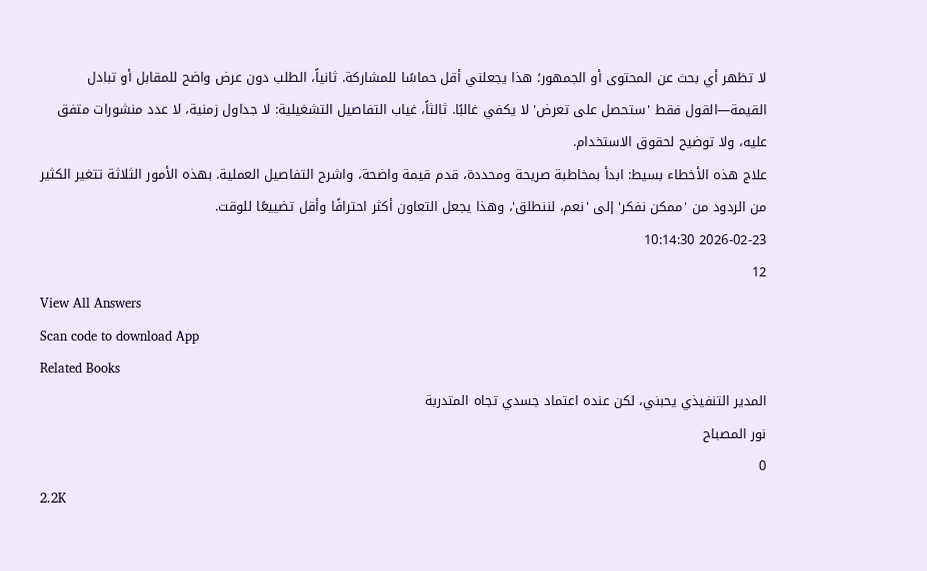لا تظهر أي بحث عن المحتوى أو الجمهور؛ هذا يجعلني أقل حماسًا للمشاركة. ثانياً، الطلب دون عرض واضح للمقابل أو تبادل القيمة—القول فقط 'ستحصل على تعرض' لا يكفي غالبًا. ثالثاً، غياب التفاصيل التشغيلية: لا جداول زمنية، لا عدد منشورات متفق عليه، ولا توضيح لحقوق الاستخدام.
علاج هذه الأخطاء بسيط: ابدأ بمخاطبة صريحة ومحددة، قدم قيمة واضحة، واشرح التفاصيل العملية. بهذه الأمور الثلاثة تتغير الكثير من الردود من 'ممكن نفكر' إلى 'نعم، لننطلق'، وهذا يجعل التعاون أكثر احترافًا وأقل تضييعًا للوقت.
2026-02-23 10:14:30
12
View All Answers
Scan code to download App
Related Books
المدير التنفيذي يحبني، لكن عنده اعتماد جسدي تجاه المتدربة
نور المصباح
0
2.2K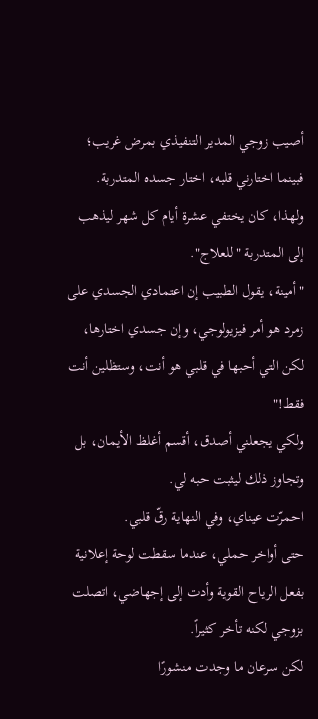أصيب زوجي المدير التنفيذي بمرض غريب؛ فبينما اختارني قلبه، اختار جسده المتدربة.
ولهذا، كان يختفي عشرة أيام كل شهر ليذهب إلى المتدربة "للعلاج".
"أمينة، يقول الطبيب إن اعتمادي الجسدي على زمرد هو أمر فيزيولوجي، وإن جسدي اختارها، لكن التي أحبها في قلبي هو أنت، وستظلين أنت فقط!"
ولكي يجعلني أصدق، أقسم أغلظ الأيمان، بل وتجاوز ذلك ليثبت حبه لي.
احمرّت عيناي، وفي النهاية رقّ قلبي.
حتى أواخر حملي، عندما سقطت لوحة إعلانية بفعل الرياح القوية وأدت إلى إجهاضي، اتصلت بزوجي لكنه تأخر كثيراً.
لكن سرعان ما وجدت منشورًا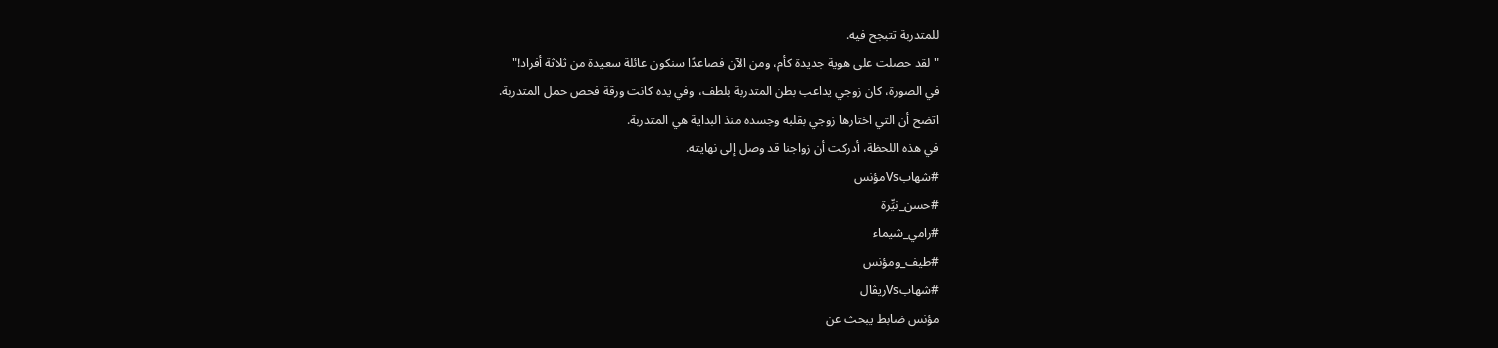للمتدربة تتبجح فيه.
"لقد حصلت على هوية جديدة كأم، ومن الآن فصاعدًا سنكون عائلة سعيدة من ثلاثة أفراد!"
في الصورة، كان زوجي يداعب بطن المتدربة بلطف، وفي يده كانت ورقة فحص حمل المتدربة.
اتضح أن التي اختارها زوجي بقلبه وجسده منذ البداية هي المتدربة.
في هذه اللحظة، أدركت أن زواجنا قد وصل إلى نهايته.
#شهابVsمؤنس
#حسن_نيِّرة
#رامي_شيماء
#طيف_ومؤنس
#شهابVsريڤال
مؤنس ضابط يبحث عن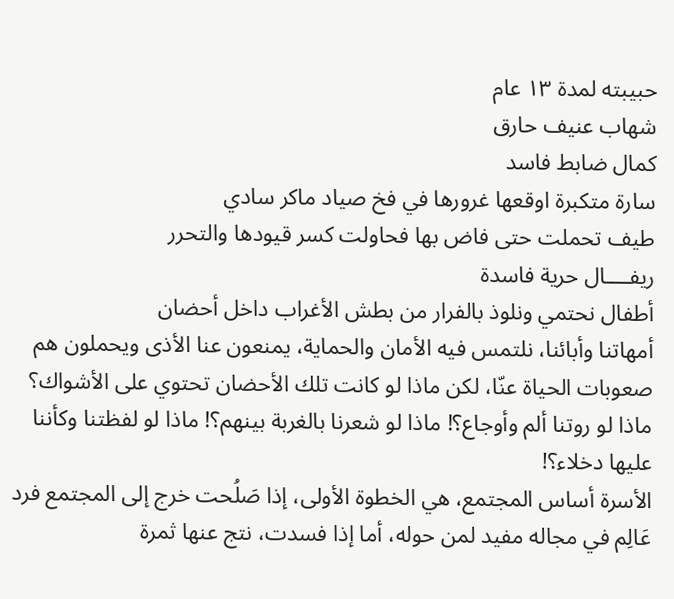حبيبته لمدة ١٣ عام
شهاب عنيف حارق
كمال ضابط فاسد
سارة متكبرة اوقعها غرورها في فخ صياد ماكر سادي
طيف تحملت حتى فاض بها فحاولت كسر قيودها والتحرر
ريفــــال حرية فاسدة
أطفال نحتمي ونلوذ بالفرار من بطش الأغراب داخل أحضان
أمهاتنا وأبائنا، نلتمس فيه الأمان والحماية، يمنعون عنا الأذى ويحملون هم صعوبات الحياة عنّا، لكن ماذا لو كانت تلك الأحضان تحتوي على الأشواك؟ ماذا لو روتنا ألم وأوجاع؟! ماذا لو شعرنا بالغربة بينهم؟! ماذا لو لفظتنا وكأننا عليها دخلاء؟!
الأسرة أساس المجتمع، هي الخطوة الأولى، إذا صَلُحت خرج إلى المجتمع فرد عَالِم في مجاله مفيد لمن حوله، أما إذا فسدت، نتج عنها ثمرة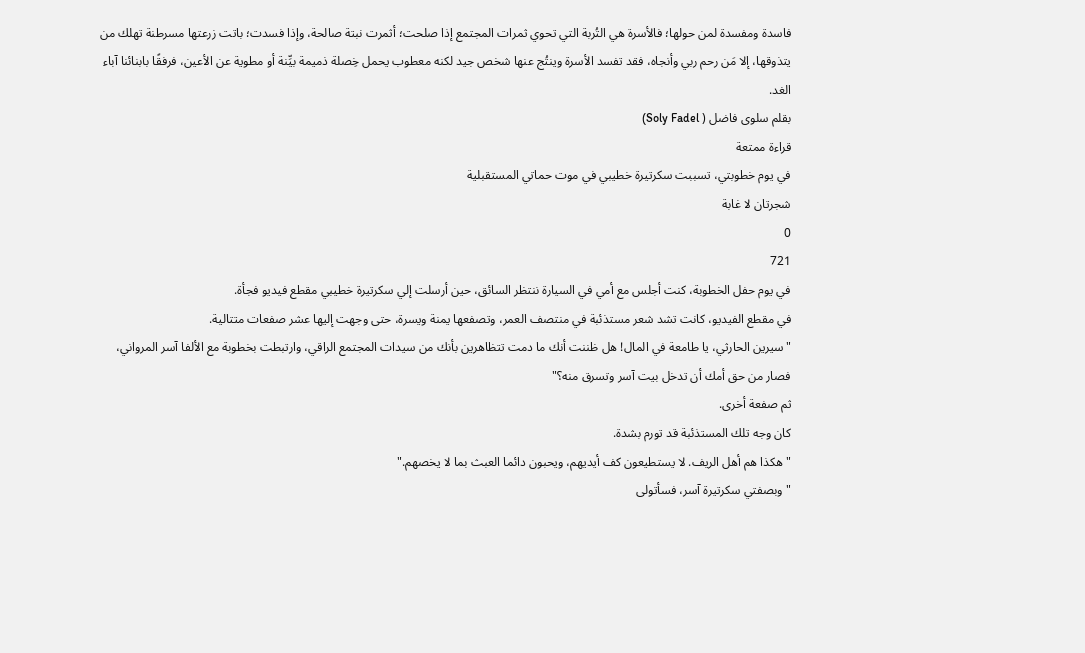فاسدة ومفسدة لمن حولها؛ فالأسرة هي التُربة التي تحوي ثمرات المجتمع إذا صلحت؛ أثمرت نبتة صالحة، وإذا فسدت؛ باتت زرعتها مسرطنة تهلك من يتذوقها، إلا مَن رحم ربي وأنجاه، فقد تفسد الأسرة وينتُج عنها شخص جيد لكنه معطوب يحمل خِصلة ذميمة بيِّنة أو مطوية عن الأعين، فرفقًا بابنائنا آباء الغد.
بقلم سلوى فاضل ( Soly Fadel)
قراءة ممتعة
في يوم خطوبتي، تسببت سكرتيرة خطيبي في موت حماتي المستقبلية
شجرتان لا غابة
0
721
في يوم حفل الخطوبة، كنت أجلس مع أمي في السيارة ننتظر السائق، حين أرسلت إلي سكرتيرة خطيبي مقطع فيديو فجأة.
في مقطع الفيديو، كانت تشد شعر مستذئبة في منتصف العمر، وتصفعها يمنة ويسرة، حتى وجهت إليها عشر صفعات متتالية.
"سيرين الحارثي، يا طامعة في المال! هل ظننت أنك ما دمت تتظاهرين بأنك من سيدات المجتمع الراقي، وارتبطت بخطوبة مع الألفا آسر المرواني، فصار من حق أمك أن تدخل بيت آسر وتسرق منه؟"
ثم صفعة أخرى.
كان وجه تلك المستذئبة قد تورم بشدة.
"هكذا هم أهل الريف. لا يستطيعون كف أيديهم، ويحبون دائما العبث بما لا يخصهم."
"وبصفتي سكرتيرة آسر، فسأتولى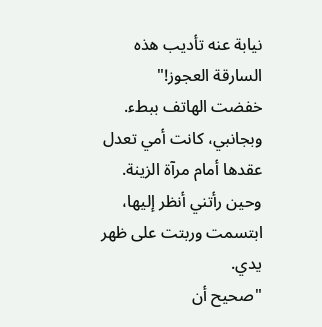نيابة عنه تأديب هذه السارقة العجوز!"
خفضت الهاتف ببطء.
وبجانبي، كانت أمي تعدل عقدها أمام مرآة الزينة.
وحين رأتني أنظر إليها، ابتسمت وربتت على ظهر يدي.
"صحيح أن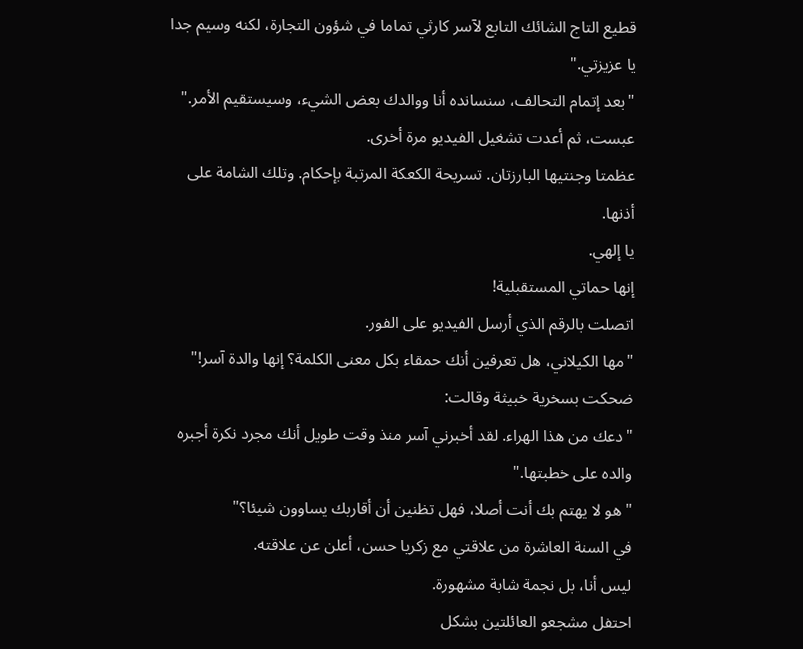قطيع التاج الشائك التابع لآسر كارثي تماما في شؤون التجارة، لكنه وسيم جدا يا عزيزتي."
"بعد إتمام التحالف، سنسانده أنا ووالدك بعض الشيء، وسيستقيم الأمر."
عبست، ثم أعدت تشغيل الفيديو مرة أخرى.
عظمتا وجنتيها البارزتان. تسريحة الكعكة المرتبة بإحكام. وتلك الشامة على أذنها.
يا إلهي.
إنها حماتي المستقبلية!
اتصلت بالرقم الذي أرسل الفيديو على الفور.
"مها الكيلاني، هل تعرفين أنك حمقاء بكل معنى الكلمة؟ إنها والدة آسر!"
ضحكت بسخرية خبيثة وقالت:
"دعك من هذا الهراء. لقد أخبرني آسر منذ وقت طويل أنك مجرد نكرة أجبره والده على خطبتها."
"هو لا يهتم بك أنت أصلا، فهل تظنين أن أقاربك يساوون شيئا؟"
في السنة العاشرة من علاقتي مع زكريا حسن، أعلن عن علاقته.
ليس أنا، بل نجمة شابة مشهورة.
احتفل مشجعو العائلتين بشكل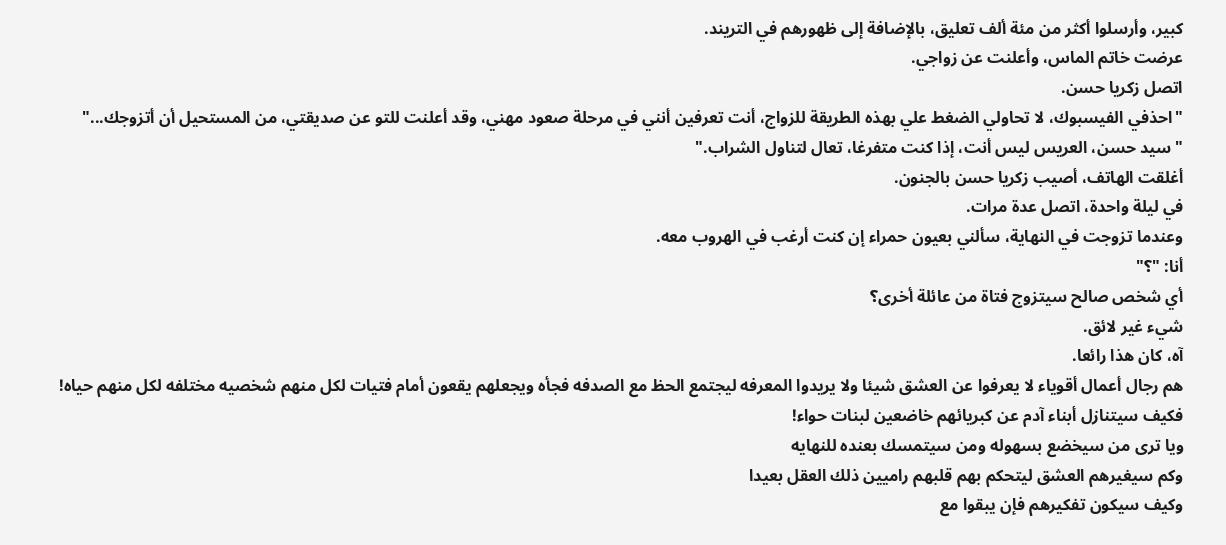كبير، وأرسلوا أكثر من مئة ألف تعليق، بالإضافة إلى ظهورهم في التريند.
عرضت خاتم الماس، وأعلنت عن زواجي.
اتصل زكريا حسن.
"احذفي الفيسبوك، لا تحاولي الضغط علي بهذه الطريقة للزواج، أنت تعرفين أنني في مرحلة صعود مهني، وقد أعلنت للتو عن صديقتي، من المستحيل أن أتزوجك..."
"سيد حسن، العريس ليس أنت، إذا كنت متفرغا، تعال لتناول الشراب."
أغلقت الهاتف، أصيب زكريا حسن بالجنون.
في ليلة واحدة، اتصل عدة مرات.
وعندما تزوجت في النهاية، سألني بعيون حمراء إن كنت أرغب في الهروب معه.
أنا: "؟"
أي شخص صالح سيتزوج فتاة من عائلة أخرى؟
شيء غير لائق.
آه، كان هذا رائعا.
هم رجال أعمال أقوياء لا يعرفوا عن العشق شيئا ولا يريدوا المعرفه ليجتمع الحظ مع الصدفه فجأه ويجعلهم يقعون أمام فتيات لكل منهم شخصيه مختلفه لكل منهم حياه!
فكيف سيتنازل أبناء آدم عن كبريائهم خاضعين لبنات حواء!
ويا ترى من سيخضع بسهوله ومن سيتمسك بعنده للنهايه
وكم سيغيرهم العشق ليتحكم بهم قلبهم راميين ذلك العقل بعيدا
وكيف سيكون تفكيرهم فإن يبقوا مع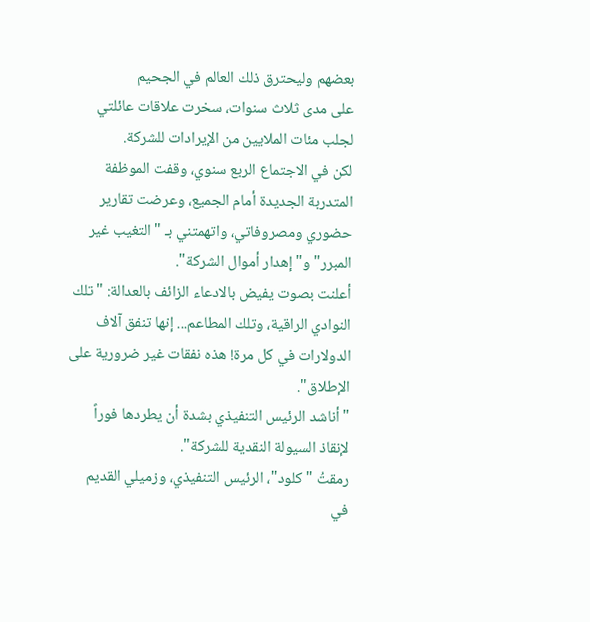بعضهم وليحترق ذلك العالم في الجحيم
على مدى ثلاث سنوات، سخرت علاقات عائلتي لجلب مئات الملايين من الإيرادات للشركة.
لكن في الاجتماع الربع سنوي، وقفت الموظفة المتدربة الجديدة أمام الجميع، وعرضت تقارير حضوري ومصروفاتي، واتهمتني بـ "التغيب غير المبرر" و"إهدار أموال الشركة".
أعلنت بصوت يفيض بالادعاء الزائف بالعدالة: "تلك النوادي الراقية، وتلك المطاعم... إنها تنفق آلاف الدولارات في كل مرة! هذه نفقات غير ضرورية على الإطلاق".
"أناشد الرئيس التنفيذي بشدة أن يطردها فوراً لإنقاذ السيولة النقدية للشركة".
رمقتُ "كلود"، الرئيس التنفيذي، وزميلي القديم في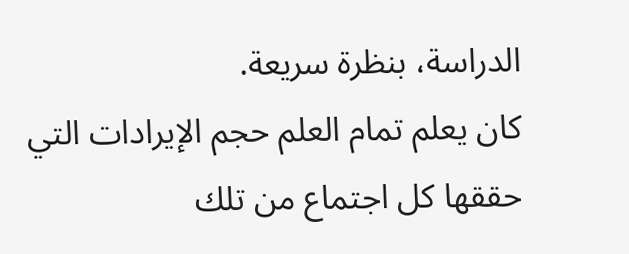الدراسة، بنظرة سريعة.
كان يعلم تمام العلم حجم الإيرادات التي حققها كل اجتماع من تلك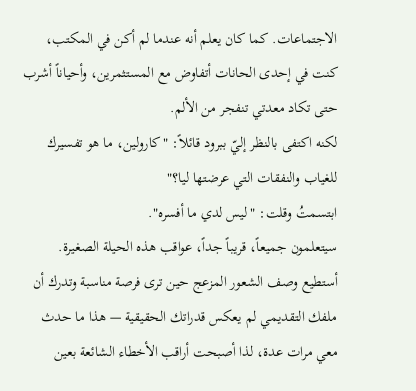الاجتماعات. كما كان يعلم أنه عندما لم أكن في المكتب، كنت في إحدى الحانات أتفاوض مع المستثمرين، وأحياناً أشرب حتى تكاد معدتي تنفجر من الألم.
لكنه اكتفى بالنظر إليّ ببرود قائلاً: "كارولين، ما هو تفسيرك للغياب والنفقات التي عرضتها ليا؟"
ابتسمتُ وقلت: "ليس لدي ما أفسره".
سيتعلمون جميعاً، قريباً جداً، عواقب هذه الحيلة الصغيرة.
أستطيع وصف الشعور المزعج حين ترى فرصة مناسبة وتدرك أن ملفك التقديمي لم يعكس قدراتك الحقيقية — هذا ما حدث معي مرات عدة، لذا أصبحت أراقب الأخطاء الشائعة بعين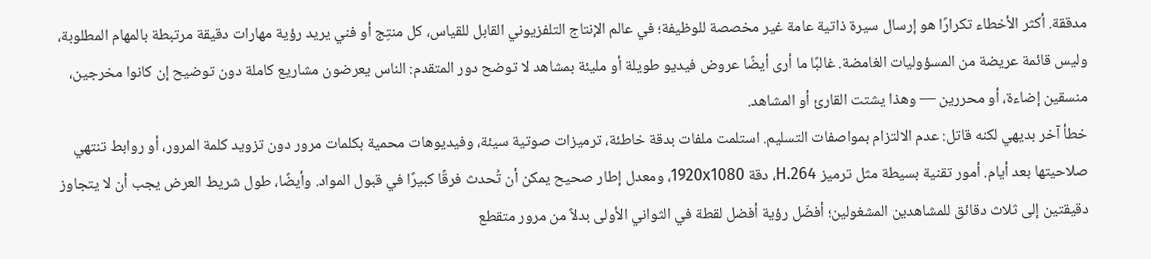مدققة. أكثر الأخطاء تكرارًا هو إرسال سيرة ذاتية عامة غير مخصصة للوظيفة؛ في عالم الإنتاج التلفزيوني القابل للقياس، كل منتِج أو فني يريد رؤية مهارات دقيقة مرتبطة بالمهام المطلوبة، وليس قائمة عريضة من المسؤوليات الغامضة. غالبًا ما أرى أيضًا عروض فيديو طويلة أو مليئة بمشاهد لا توضح دور المتقدم: الناس يعرضون مشاريع كاملة دون توضيح إن كانوا مخرجين، منسقين إضاءة، أو محررين — وهذا يشتت القارئ أو المشاهد.
خطأ آخر بديهي لكنه قاتل: عدم الالتزام بمواصفات التسليم. استلمت ملفات بدقة خاطئة، ترميزات صوتية سيئة، وفيديوهات محمية بكلمات مرور دون تزويد كلمة المرور، أو روابط تنتهي صلاحيتها بعد أيام. أمور تقنية بسيطة مثل ترميز H.264، دقة 1920x1080، ومعدل إطار صحيح يمكن أن تُحدث فرقًا كبيرًا في قبول المواد. وأيضًا، طول شريط العرض يجب أن لا يتجاوز دقيقتين إلى ثلاث دقائق للمشاهدين المشغولين؛ أفضّل رؤية أفضل لقطة في الثواني الأولى بدلاً من مرور متقطع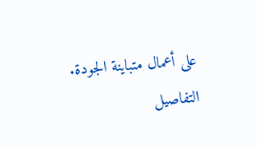على أعمال متباينة الجودة.
التفاصيل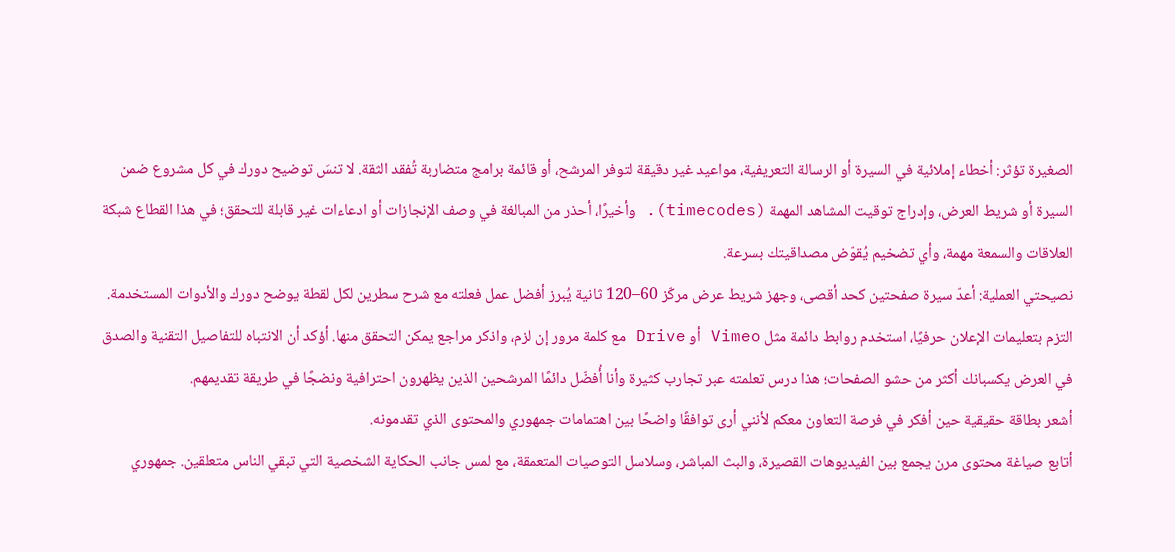الصغيرة تؤثر: أخطاء إملائية في السيرة أو الرسالة التعريفية، مواعيد غير دقيقة لتوفر المرشح، أو قائمة برامج متضاربة تُفقد الثقة. لا تنسَ توضيح دورك في كل مشروع ضمن السيرة أو شريط العرض، وإدراج توقيت المشاهد المهمة (timecodes). وأخيرًا، أحذر من المبالغة في وصف الإنجازات أو ادعاءات غير قابلة للتحقق؛ في هذا القطاع شبكة العلاقات والسمعة مهمة، وأي تضخيم يُقوّض مصداقيتك بسرعة.
نصيحتي العملية: أعدّ سيرة صفحتين كحد أقصى، وجهز شريط عرض مركّز 60–120 ثانية يُبرز أفضل عمل فعلته مع شرح سطرين لكل لقطة يوضح دورك والأدوات المستخدمة. التزم بتعليمات الإعلان حرفيًا، استخدم روابط دائمة مثل Vimeo أو Drive مع كلمة مرور إن لزم، واذكر مراجع يمكن التحقق منها. أؤكد أن الانتباه للتفاصيل التقنية والصدق في العرض يكسبانك أكثر من حشو الصفحات؛ هذا درس تعلمته عبر تجارب كثيرة وأنا أُفضّل دائمًا المرشحين الذين يظهرون احترافية ونضجًا في طريقة تقديمهم.
أشعر بطاقة حقيقية حين أفكر في فرصة التعاون معكم لأنني أرى توافقًا واضحًا بين اهتمامات جمهوري والمحتوى الذي تقدمونه.
أتابع صياغة محتوى مرن يجمع بين الفيديوهات القصيرة، والبث المباشر، وسلاسل التوصيات المتعمقة، مع لمس جانب الحكاية الشخصية التي تبقي الناس متعلقين. جمهوري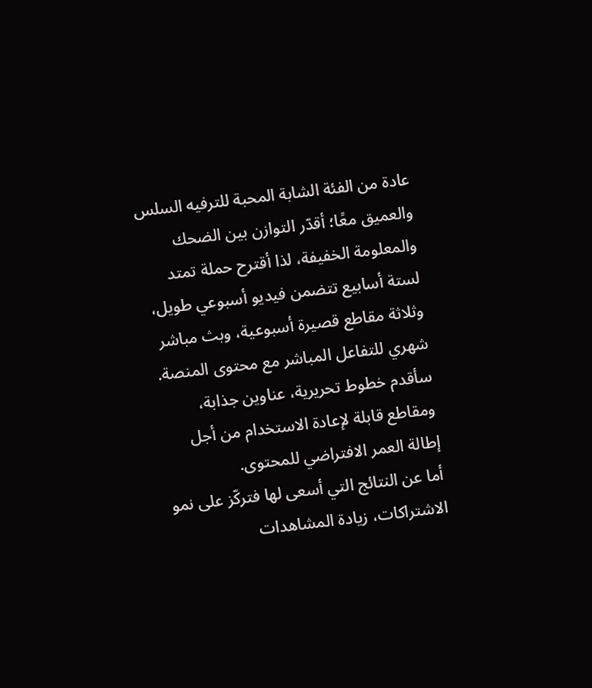عادة من الفئة الشابة المحبة للترفيه السلس والعميق معًا؛ أقدّر التوازن بين الضحك والمعلومة الخفيفة، لذا أقترح حملة تمتد لستة أسابيع تتضمن فيديو أسبوعي طويل، وثلاثة مقاطع قصيرة أسبوعية، وبث مباشر شهري للتفاعل المباشر مع محتوى المنصة. سأقدم خطوط تحريرية، عناوين جذابة، ومقاطع قابلة لإعادة الاستخدام من أجل إطالة العمر الافتراضي للمحتوى.
أما عن النتائج التي أسعى لها فتركّز على نمو الاشتراكات، زيادة المشاهدات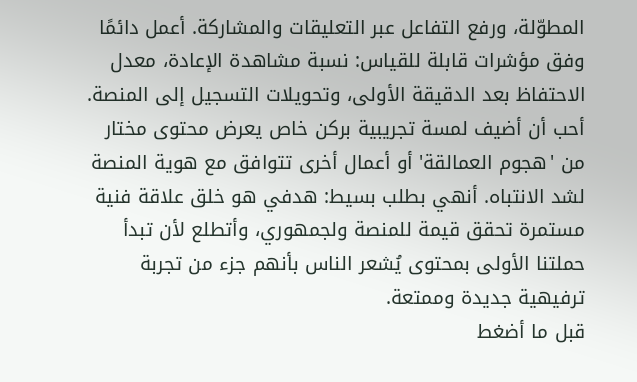المطوّلة، ورفع التفاعل عبر التعليقات والمشاركة. أعمل دائمًا وفق مؤشرات قابلة للقياس: نسبة مشاهدة الإعادة، معدل الاحتفاظ بعد الدقيقة الأولى، وتحويلات التسجيل إلى المنصة. أحب أن أضيف لمسة تجريبية بركن خاص يعرض محتوى مختار من 'هجوم العمالقة' أو أعمال أخرى تتوافق مع هوية المنصة لشد الانتباه. أنهي بطلب بسيط: هدفي هو خلق علاقة فنية مستمرة تحقق قيمة للمنصة ولجمهوري، وأتطلع لأن تبدأ حملتنا الأولى بمحتوى يُشعر الناس بأنهم جزء من تجربة ترفيهية جديدة وممتعة.
قبل ما أضغط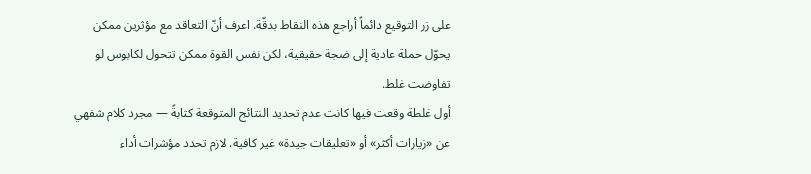على زر التوقيع دائماً أراجع هذه النقاط بدقّة. اعرف أنّ التعاقد مع مؤثرين ممكن يحوّل حملة عادية إلى ضجة حقيقية، لكن نفس القوة ممكن تتحول لكابوس لو تفاوضت غلط.
أول غلطة وقعت فيها كانت عدم تحديد النتائج المتوقعة كتابةً — مجرد كلام شفهي عن «زيارات أكثر» أو «تعليقات جيدة» غير كافية. لازم تحدد مؤشرات أداء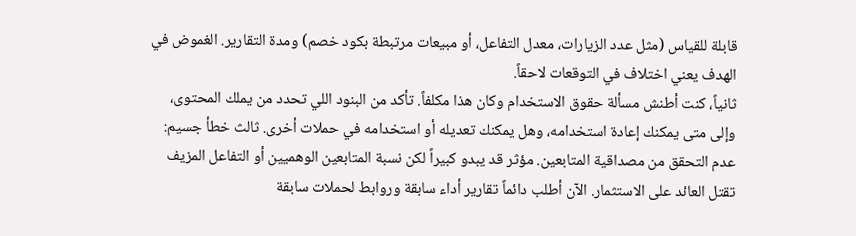قابلة للقياس (مثل عدد الزيارات، معدل التفاعل، أو مبيعات مرتبطة بكود خصم) ومدة التقارير. الغموض في الهدف يعني اختلاف في التوقعات لاحقاً.
ثانياً، كنت أطنش مسألة حقوق الاستخدام وكان هذا مكلفاً. تأكد من البنود اللي تحدد من يملك المحتوى، وإلى متى يمكنك إعادة استخدامه، وهل يمكنك تعديله أو استخدامه في حملات أخرى. ثالث خطأ جسيم: عدم التحقق من مصداقية المتابعين. مؤثر قد يبدو كبيراً لكن نسبة المتابعين الوهميين أو التفاعل المزيف تقتل العائد على الاستثمار. الآن أطلب دائماً تقارير أداء سابقة وروابط لحملات سابقة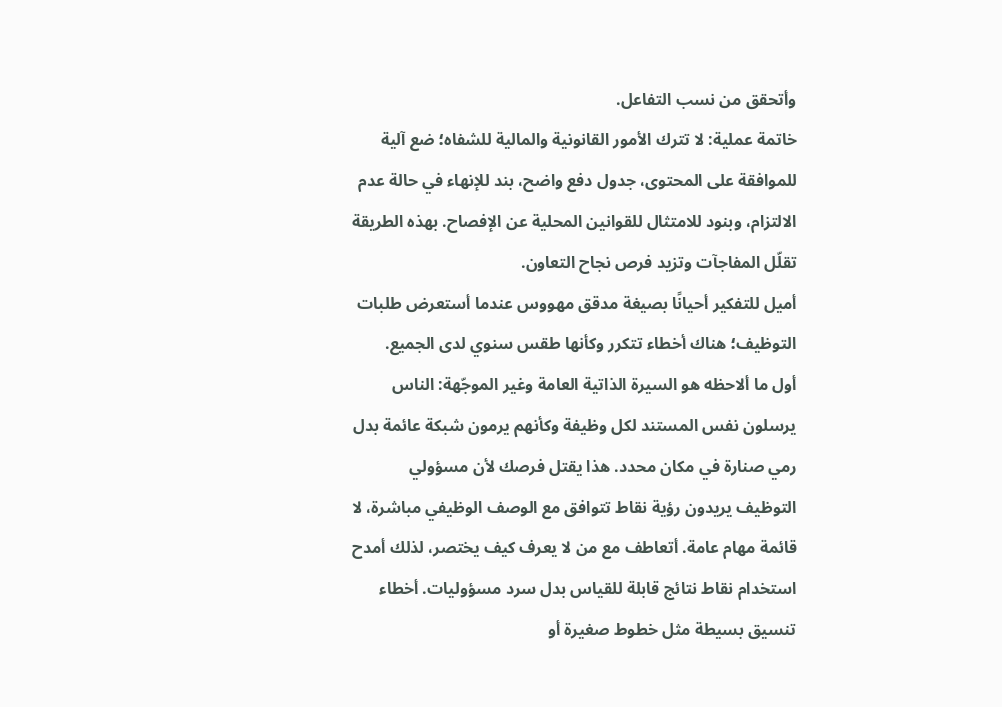وأتحقق من نسب التفاعل.
خاتمة عملية: لا تترك الأمور القانونية والمالية للشفاه؛ ضع آلية للموافقة على المحتوى، جدول دفع واضح، بند للإنهاء في حالة عدم الالتزام، وبنود للامتثال للقوانين المحلية عن الإفصاح. بهذه الطريقة تقلّل المفاجآت وتزيد فرص نجاح التعاون.
أميل للتفكير أحيانًا بصيغة مدقق مهووس عندما أستعرض طلبات التوظيف؛ هناك أخطاء تتكرر وكأنها طقس سنوي لدى الجميع.
أول ما ألاحظه هو السيرة الذاتية العامة وغير الموجّهة: الناس يرسلون نفس المستند لكل وظيفة وكأنهم يرمون شبكة عائمة بدل رمي صنارة في مكان محدد. هذا يقتل فرصك لأن مسؤولي التوظيف يريدون رؤية نقاط تتوافق مع الوصف الوظيفي مباشرة، لا قائمة مهام عامة. أتعاطف مع من لا يعرف كيف يختصر، لذلك أمدح استخدام نقاط نتائج قابلة للقياس بدل سرد مسؤوليات. أخطاء تنسيق بسيطة مثل خطوط صغيرة أو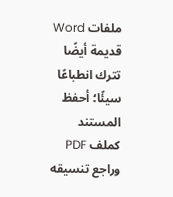ملفات Word قديمة أيضًا تترك انطباعًا سيئًا؛ أحفظ المستند كملف PDF وراجع تنسيقه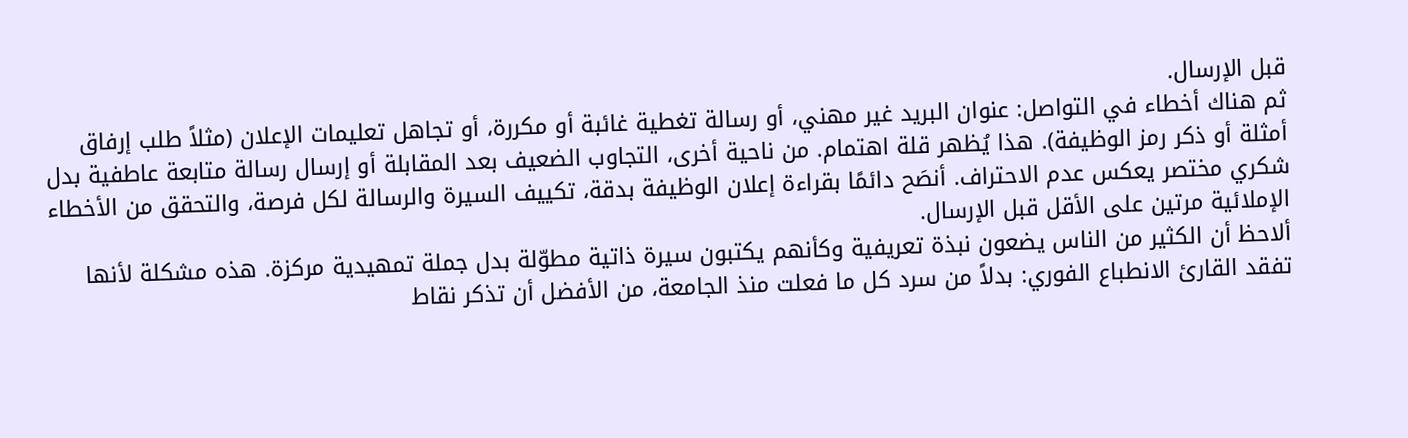قبل الإرسال.
ثم هناك أخطاء في التواصل: عنوان البريد غير مهني، أو رسالة تغطية غائبة أو مكررة، أو تجاهل تعليمات الإعلان (مثلاً طلب إرفاق أمثلة أو ذكر رمز الوظيفة). هذا يُظهر قلة اهتمام. من ناحية أخرى، التجاوب الضعيف بعد المقابلة أو إرسال رسالة متابعة عاطفية بدل شكري مختصر يعكس عدم الاحتراف. أنصَح دائمًا بقراءة إعلان الوظيفة بدقة، تكييف السيرة والرسالة لكل فرصة، والتحقق من الأخطاء الإملائية مرتين على الأقل قبل الإرسال.
ألاحظ أن الكثير من الناس يضعون نبذة تعريفية وكأنهم يكتبون سيرة ذاتية مطوّلة بدل جملة تمهيدية مركزة. هذه مشكلة لأنها تفقد القارئ الانطباع الفوري: بدلاً من سرد كل ما فعلت منذ الجامعة، من الأفضل أن تذكر نقاط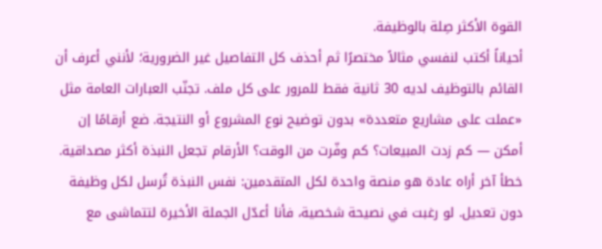القوة الأكثر صِلة بالوظيفة.
أحياناً أكتب لنفسي مثالاً مختصرًا ثم أحذف كل التفاصيل غير الضرورية؛ لأنني أعرف أن القائم بالتوظيف لديه 30 ثانية فقط للمرور على كل ملف. تجنّب العبارات العامة مثل «عملت على مشاريع متعددة» بدون توضيح نوع المشروع أو النتيجة. ضع أرقامًا إن أمكن — كم زدت المبيعات؟ كم وفّرت من الوقت؟ الأرقام تجعل النبذة أكثر مصداقية.
خطأ آخر أراه عادة هو منصة واحدة لكل المتقدمين: نفس النبذة تُرسل لكل وظيفة دون تعديل. لو رغبت في نصيحة شخصية، فأنا أعدّل الجملة الأخيرة لتتماشى مع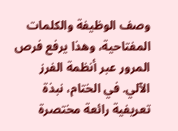وصف الوظيفة والكلمات المفتاحية، وهذا يرفع فرص المرور عبر أنظمة الفرز الآلي. في الختام، نبذة تعريفية رائعة مختصرة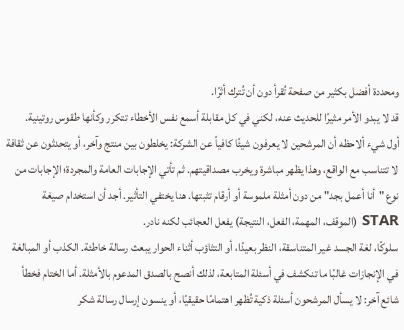ومحددة أفضل بكثير من صفحة تُقرأ دون أن تُترك أثرًا.
قد لا يبدو الأمر مثيرًا للحديث عنه، لكني في كل مقابلة أسمع نفس الأخطاء تتكرر وكأنها طقوس روتينية.
أول شيء ألاحظه أن المرشحين لا يعرفون شيئًا كافياً عن الشركة: يخلطون بين منتج وآخر، أو يتحدثون عن ثقافة لا تتناسب مع الواقع، وهذا يظهر مباشرة ويخرب مصداقيتهم. ثم تأتي الإجابات العامة والمجردة؛ الإجابات من نوع "أنا أعمل بجد" من دون أمثلة ملموسة أو أرقام تثبتها. هنا يختفي التأثير. أجد أن استخدام صيغة STAR (الموقف، المهمة، الفعل، النتيجة) يفعل العجائب لكنه نادر.
سلوكًا، لغة الجسد غير المتناسقة، النظر بعيدًا، أو التثاؤب أثناء الحوار يبعث رسالة خاطئة. الكذب أو المبالغة في الإنجازات غالبًا ما تنكشف في أسئلة المتابعة، لذلك أنصح بالصدق المدعوم بالأمثلة. أما الختام فخطأ شائع آخر: لا يسأل المرشحون أسئلة ذكية تُظهر اهتمامًا حقيقيًا، أو ينسون إرسال رسالة شكر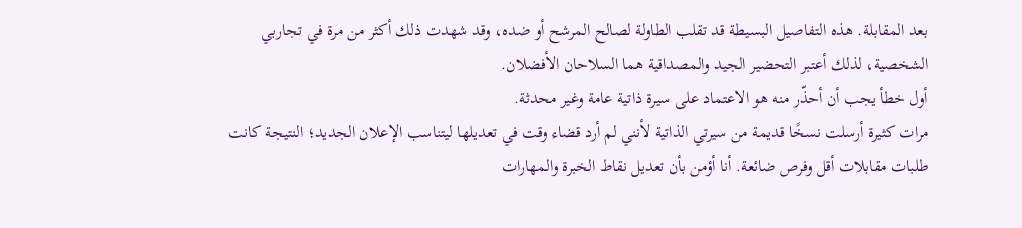بعد المقابلة. هذه التفاصيل البسيطة قد تقلب الطاولة لصالح المرشح أو ضده، وقد شهدت ذلك أكثر من مرة في تجاربي الشخصية، لذلك أعتبر التحضير الجيد والمصداقية هما السلاحان الأفضلان.
أول خطأ يجب أن أحذّر منه هو الاعتماد على سيرة ذاتية عامة وغير محدثة.
مرات كثيرة أرسلت نسخًا قديمة من سيرتي الذاتية لأنني لم أرد قضاء وقت في تعديلها ليتناسب الإعلان الجديد؛ النتيجة كانت طلبات مقابلات أقل وفرص ضائعة. أنا أؤمن بأن تعديل نقاط الخبرة والمهارات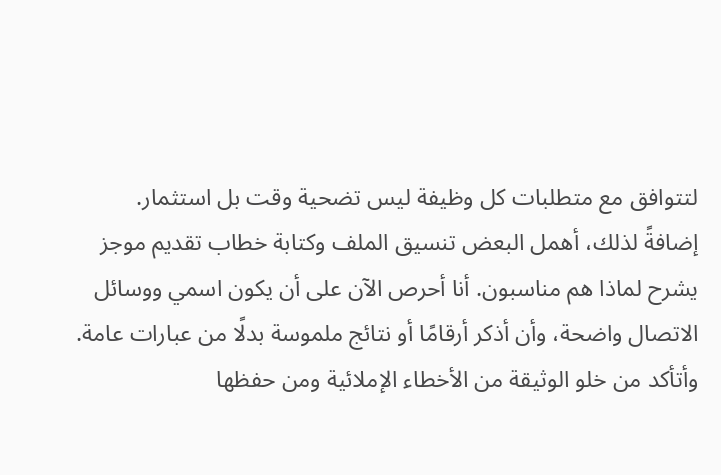لتتوافق مع متطلبات كل وظيفة ليس تضحية وقت بل استثمار.
إضافةً لذلك، أهمل البعض تنسيق الملف وكتابة خطاب تقديم موجز يشرح لماذا هم مناسبون. أنا أحرص الآن على أن يكون اسمي ووسائل الاتصال واضحة، وأن أذكر أرقامًا أو نتائج ملموسة بدلًا من عبارات عامة. وأتأكد من خلو الوثيقة من الأخطاء الإملائية ومن حفظها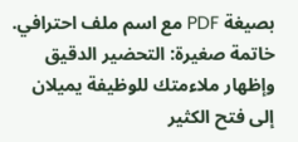بصيغة PDF مع اسم ملف احترافي.
خاتمة صغيرة: التحضير الدقيق وإظهار ملاءمتك للوظيفة يميلان إلى فتح الكثير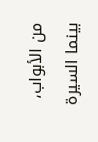من الأبواب، بينما السيرة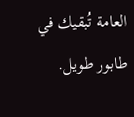العامة تُبقيك في طابور طويل.